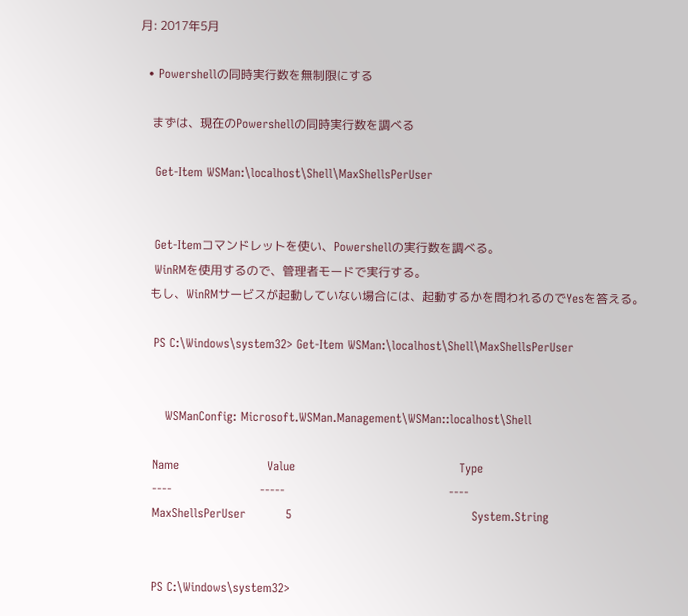月: 2017年5月

  • Powershellの同時実行数を無制限にする

    まずは、現在のPowershellの同時実行数を調べる

    Get-Item WSMan:\localhost\Shell\MaxShellsPerUser


    Get-Itemコマンドレットを使い、Powershellの実行数を調べる。
    WinRMを使用するので、管理者モードで実行する。
    もし、WinRMサービスが起動していない場合には、起動するかを問われるのでYesを答える。

    PS C:\Windows\system32> Get-Item WSMan:\localhost\Shell\MaxShellsPerUser


       WSManConfig: Microsoft.WSMan.Management\WSMan::localhost\Shell

    Name                      Value                                         Type
    ----                      -----                                         ----
    MaxShellsPerUser          5                                             System.String


    PS C:\Windows\system32>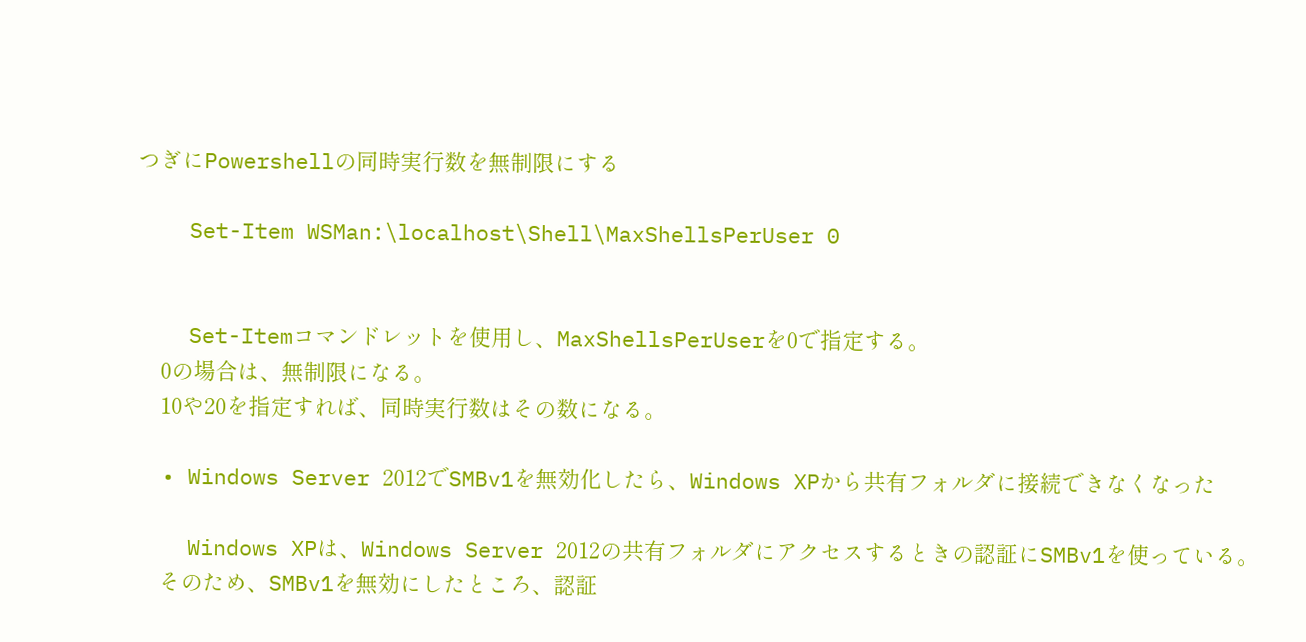つぎにPowershellの同時実行数を無制限にする

    Set-Item WSMan:\localhost\Shell\MaxShellsPerUser 0


    Set-Itemコマンドレットを使用し、MaxShellsPerUserを0で指定する。
    0の場合は、無制限になる。
    10や20を指定すれば、同時実行数はその数になる。

  • Windows Server 2012でSMBv1を無効化したら、Windows XPから共有フォルダに接続できなくなった

    Windows XPは、Windows Server 2012の共有フォルダにアクセスするときの認証にSMBv1を使っている。
    そのため、SMBv1を無効にしたところ、認証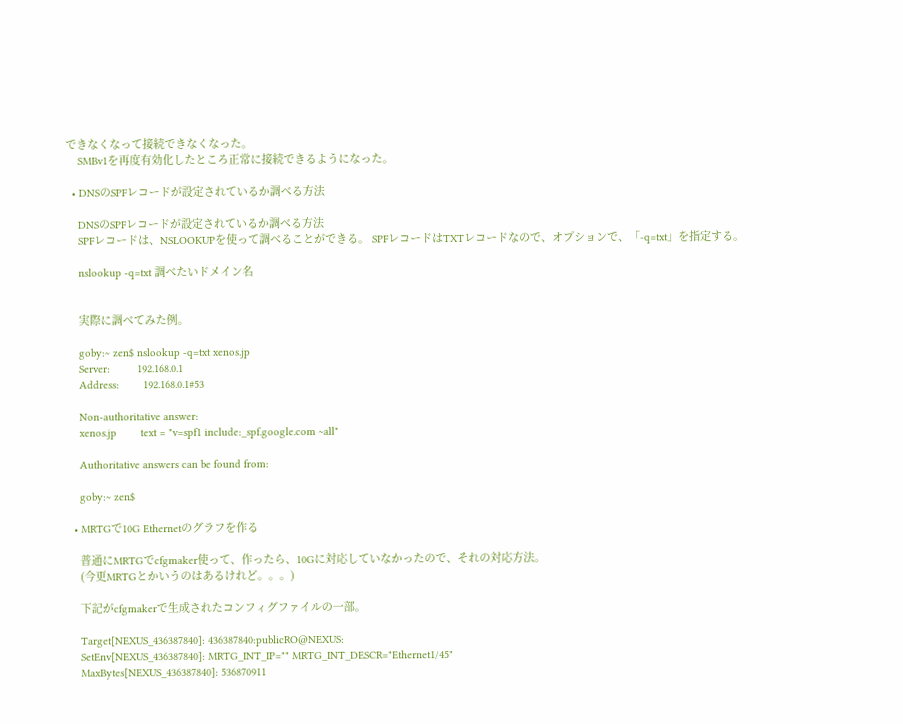できなくなって接続できなくなった。
    SMBv1を再度有効化したところ正常に接続できるようになった。

  • DNSのSPFレコードが設定されているか調べる方法

    DNSのSPFレコードが設定されているか調べる方法
    SPFレコードは、NSLOOKUPを使って調べることができる。 SPFレコードはTXTレコードなので、オプションで、「-q=txt」を指定する。

    nslookup -q=txt 調べたいドメイン名


    実際に調べてみた例。

    goby:~ zen$ nslookup -q=txt xenos.jp
    Server:         192.168.0.1
    Address:        192.168.0.1#53

    Non-authoritative answer:
    xenos.jp        text = "v=spf1 include:_spf.google.com ~all"

    Authoritative answers can be found from:

    goby:~ zen$

  • MRTGで10G Ethernetのグラフを作る

    普通にMRTGでcfgmaker使って、作ったら、10Gに対応していなかったので、それの対応方法。
    (今更MRTGとかいうのはあるけれど。。。)

    下記がcfgmakerで生成されたコンフィグファイルの一部。

    Target[NEXUS_436387840]: 436387840:publicRO@NEXUS:
    SetEnv[NEXUS_436387840]: MRTG_INT_IP="" MRTG_INT_DESCR="Ethernet1/45"
    MaxBytes[NEXUS_436387840]: 536870911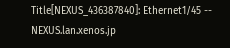Title[NEXUS_436387840]: Ethernet1/45 -- NEXUS.lan.xenos.jp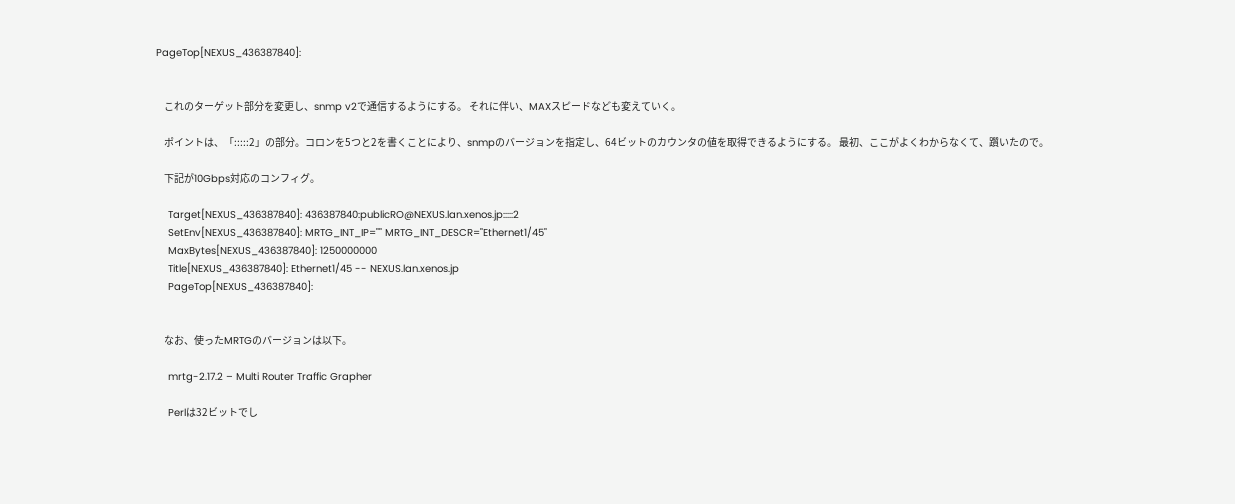PageTop[NEXUS_436387840]:


    これのターゲット部分を変更し、snmp v2で通信するようにする。 それに伴い、MAXスピードなども変えていく。

    ポイントは、「:::::2」の部分。コロンを5つと2を書くことにより、snmpのバージョンを指定し、64ビットのカウンタの値を取得できるようにする。 最初、ここがよくわからなくて、躓いたので。

    下記が10Gbps対応のコンフィグ。

    Target[NEXUS_436387840]: 436387840:publicRO@NEXUS.lan.xenos.jp:::::2
    SetEnv[NEXUS_436387840]: MRTG_INT_IP="" MRTG_INT_DESCR="Ethernet1/45"
    MaxBytes[NEXUS_436387840]: 1250000000
    Title[NEXUS_436387840]: Ethernet1/45 -- NEXUS.lan.xenos.jp
    PageTop[NEXUS_436387840]:


    なお、使ったMRTGのバージョンは以下。

    mrtg-2.17.2 – Multi Router Traffic Grapher

    Perlは32ビットでし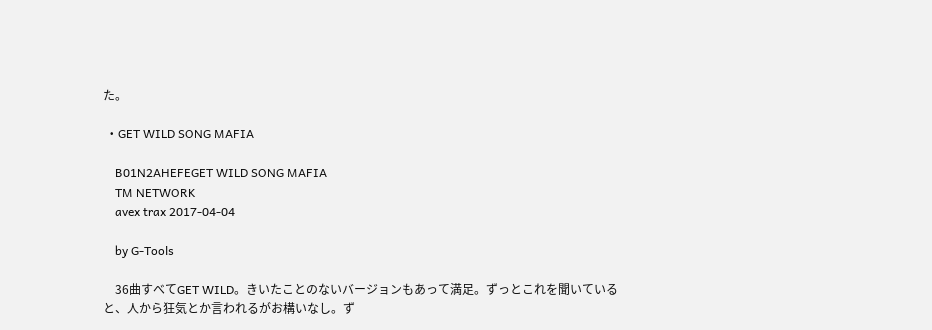た。

  • GET WILD SONG MAFIA

    B01N2AHEFEGET WILD SONG MAFIA
    TM NETWORK
    avex trax 2017-04-04

    by G-Tools

    36曲すべてGET WILD。きいたことのないバージョンもあって満足。ずっとこれを聞いていると、人から狂気とか言われるがお構いなし。ず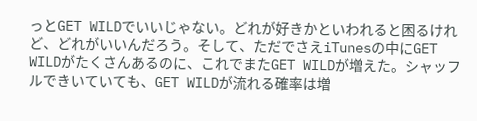っとGET WILDでいいじゃない。どれが好きかといわれると困るけれど、どれがいいんだろう。そして、ただでさえiTunesの中にGET WILDがたくさんあるのに、これでまたGET WILDが増えた。シャッフルできいていても、GET WILDが流れる確率は増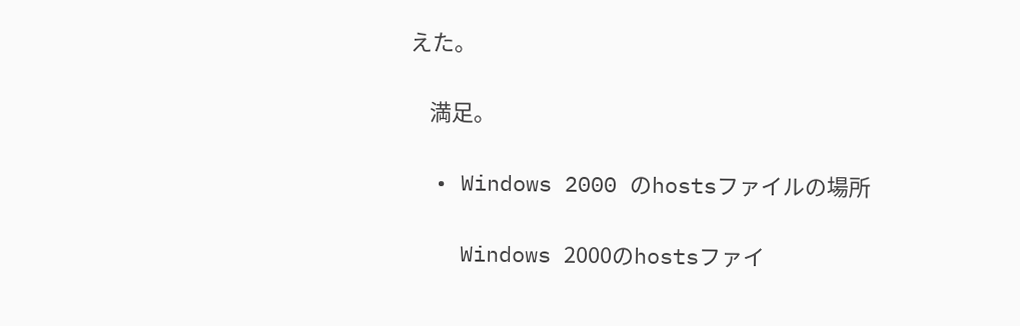えた。

    満足。

  • Windows 2000 のhostsファイルの場所

    Windows 2000のhostsファイ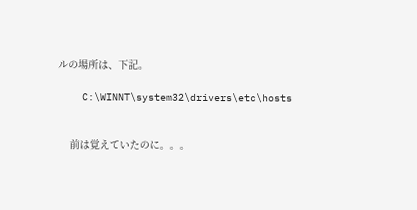ルの場所は、下記。

    C:\WINNT\system32\drivers\etc\hosts


    前は覚えていたのに。。。